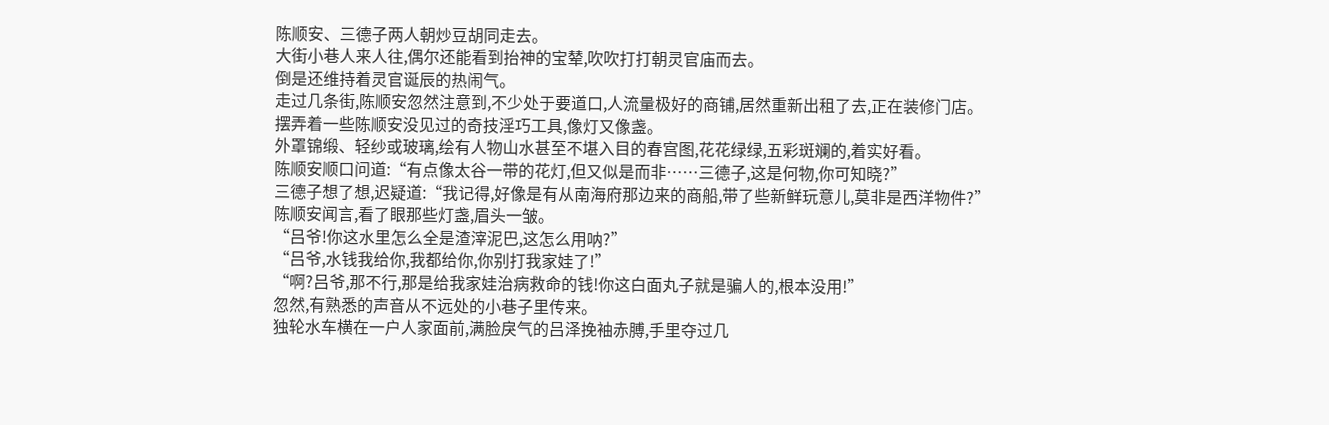陈顺安、三德子两人朝炒豆胡同走去。
大街小巷人来人往,偶尔还能看到抬神的宝辇,吹吹打打朝灵官庙而去。
倒是还维持着灵官诞辰的热闹气。
走过几条街,陈顺安忽然注意到,不少处于要道口,人流量极好的商铺,居然重新出租了去,正在装修门店。
摆弄着一些陈顺安没见过的奇技淫巧工具,像灯又像盏。
外罩锦缎、轻纱或玻璃,绘有人物山水甚至不堪入目的春宫图,花花绿绿,五彩斑斓的,着实好看。
陈顺安顺口问道:“有点像太谷一带的花灯,但又似是而非……三德子,这是何物,你可知晓?”
三德子想了想,迟疑道:“我记得,好像是有从南海府那边来的商船,带了些新鲜玩意儿,莫非是西洋物件?”
陈顺安闻言,看了眼那些灯盏,眉头一皱。
“吕爷!你这水里怎么全是渣滓泥巴,这怎么用呐?”
“吕爷,水钱我给你,我都给你,你别打我家娃了!”
“啊?吕爷,那不行,那是给我家娃治病救命的钱!你这白面丸子就是骗人的,根本没用!”
忽然,有熟悉的声音从不远处的小巷子里传来。
独轮水车横在一户人家面前,满脸戾气的吕泽挽袖赤膊,手里夺过几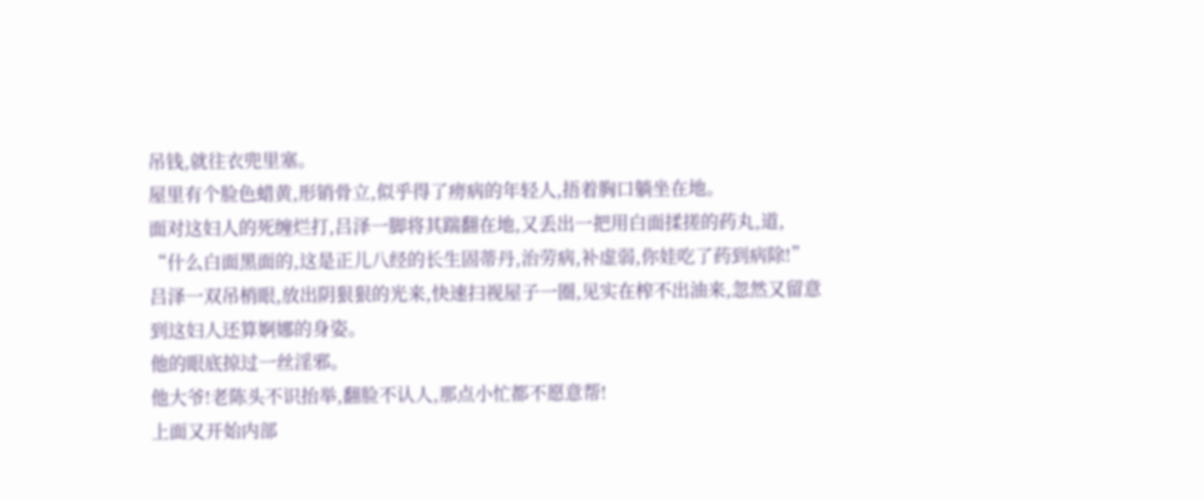吊钱,就往衣兜里塞。
屋里有个脸色蜡黄,形销骨立,似乎得了痨病的年轻人,捂着胸口躺坐在地。
面对这妇人的死缠烂打,吕泽一脚将其踹翻在地,又丢出一把用白面揉搓的药丸,道,
“什么白面黑面的,这是正儿八经的长生固蒂丹,治劳病,补虚弱,你娃吃了药到病除!”
吕泽一双吊梢眼,放出阴狠狠的光来,快速扫视屋子一圈,见实在榨不出油来,忽然又留意到这妇人还算婀娜的身姿。
他的眼底掠过一丝淫邪。
他大爷!老陈头不识抬举,翻脸不认人,那点小忙都不愿意帮!
上面又开始内部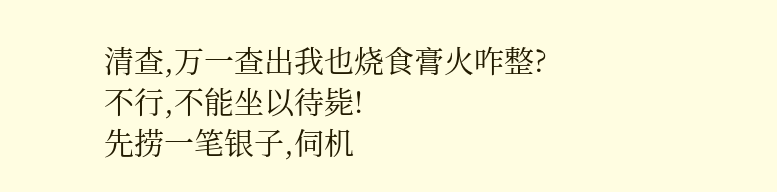清查,万一查出我也烧食膏火咋整?
不行,不能坐以待毙!
先捞一笔银子,伺机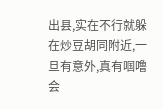出县,实在不行就躲在炒豆胡同附近,一旦有意外,真有啯噜会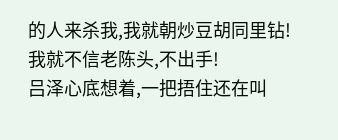的人来杀我,我就朝炒豆胡同里钻!
我就不信老陈头,不出手!
吕泽心底想着,一把捂住还在叫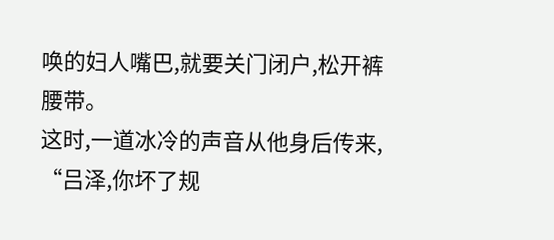唤的妇人嘴巴,就要关门闭户,松开裤腰带。
这时,一道冰冷的声音从他身后传来,
“吕泽,你坏了规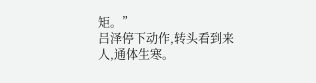矩。”
吕泽停下动作,转头看到来人,通体生寒。